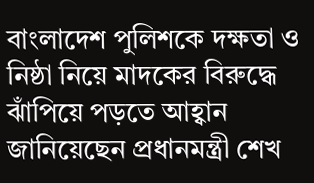বাংলাদেশ পুলিশকে দক্ষতা ও নিষ্ঠা নিয়ে মাদকের বিরুদ্ধে ঝাঁপিয়ে পড়তে আহ্বান জানিয়েছেন প্রধানমন্ত্রী শেখ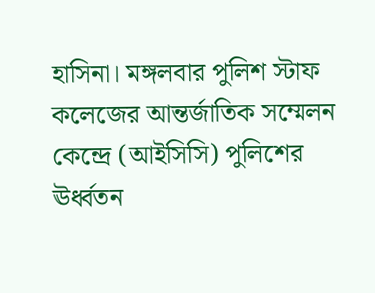হাসিনা। মঙ্গলবার পুলিশ স্টাফ কলেজের আন্তর্জাতিক সম্মেলন কেন্দ্রে (আইসিসি) পুলিশের ঊর্ধ্বতন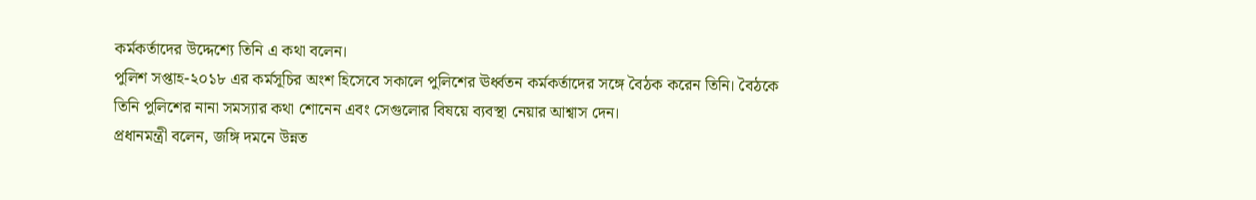কর্মকর্তাদের উদ্দেশ্যে তিনি এ কথা বলেন।
পুলিশ সপ্তাহ-২০১৮ এর কর্মসূচির অংশ হিসেবে সকালে পুলিশের ঊর্ধ্বতন কর্মকর্তাদের সঙ্গে বৈঠক করেন তিনি। বৈঠকে তিনি পুলিশের নানা সমস্যার কথা শোনেন এবং সেগুলোর বিষয়ে ব্যবস্থা নেয়ার আশ্বাস দেন।
প্রধানমন্ত্রী বলেন, জঙ্গি দমনে উন্নত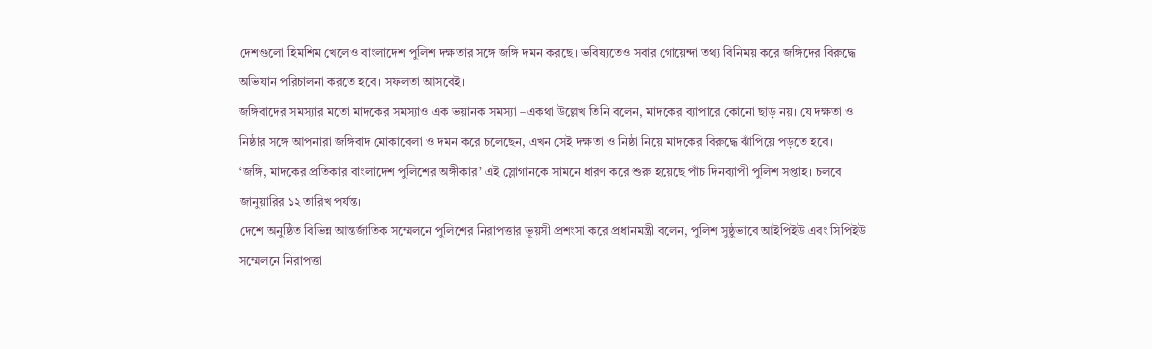দেশগুলো হিমশিম খেলেও বাংলাদেশ পুলিশ দক্ষতার সঙ্গে জঙ্গি দমন করছে। ভবিষ্যতেও সবার গোয়েন্দা তথ্য বিনিময় করে জঙ্গিদের বিরুদ্ধে অভিযান পরিচালনা করতে হবে। সফলতা আসবেই।
জঙ্গিবাদের সমস্যার মতো মাদকের সমস্যাও এক ভয়ানক সমস্যা –একথা উল্লেখ তিনি বলেন, মাদকের ব্যাপারে কোনো ছাড় নয়। যে দক্ষতা ও নিষ্ঠার সঙ্গে আপনারা জঙ্গিবাদ মোকাবেলা ও দমন করে চলেছেন, এখন সেই দক্ষতা ও নিষ্ঠা নিয়ে মাদকের বিরুদ্ধে ঝাঁপিয়ে পড়তে হবে।
‘জঙ্গি, মাদকের প্রতিকার বাংলাদেশ পুলিশের অঙ্গীকার’ এই স্লোগানকে সামনে ধারণ করে শুরু হয়েছে পাঁচ দিনব্যাপী পুলিশ সপ্তাহ। চলবে জানুয়ারির ১২ তারিখ পর্যন্ত।
দেশে অনুষ্ঠিত বিভিন্ন আন্তর্জাতিক সম্মেলনে পুলিশের নিরাপত্তার ভূয়সী প্রশংসা করে প্রধানমন্ত্রী বলেন, পুলিশ সুষ্ঠুভাবে আইপিইউ এবং সিপিইউ সম্মেলনে নিরাপত্তা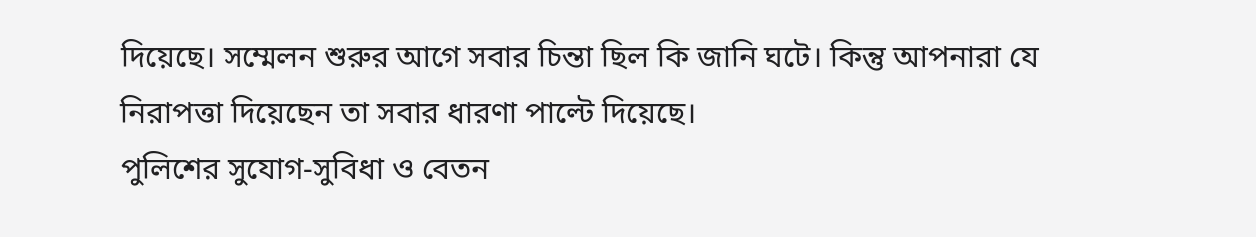দিয়েছে। সম্মেলন শুরুর আগে সবার চিন্তা ছিল কি জানি ঘটে। কিন্তু আপনারা যে নিরাপত্তা দিয়েছেন তা সবার ধারণা পাল্টে দিয়েছে।
পুলিশের সুযোগ-সুবিধা ও বেতন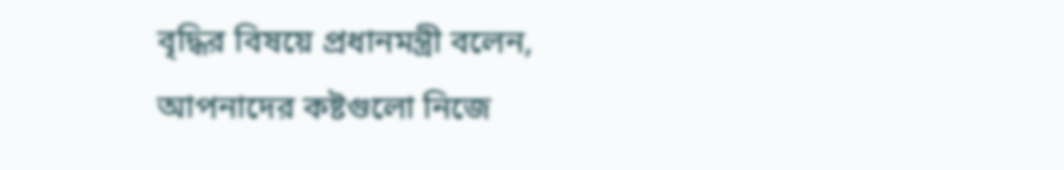বৃদ্ধির বিষয়ে প্রধানমন্ত্রী বলেন, আপনাদের কষ্টগুলো নিজে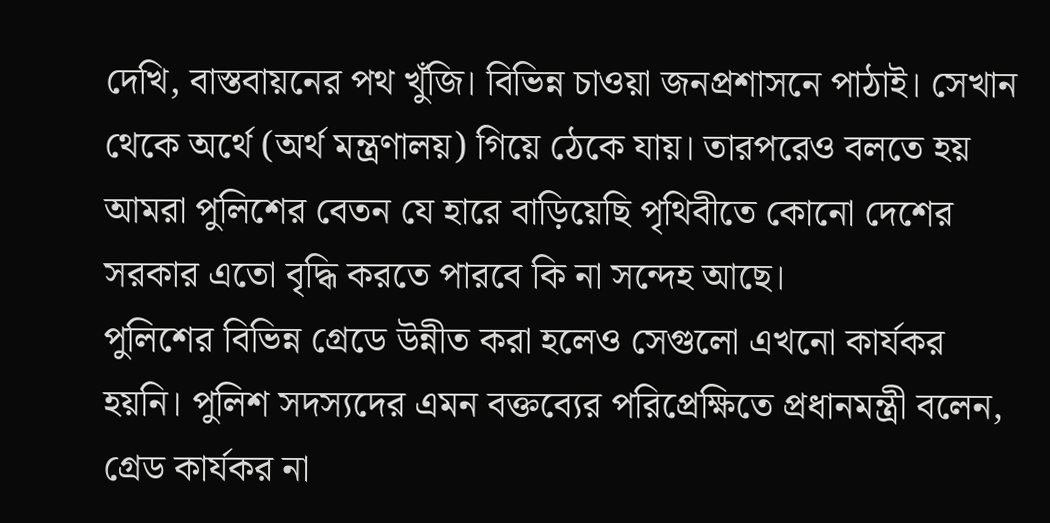দেখি, বাস্তবায়নের পথ খুঁজি। বিভিন্ন চাওয়া জনপ্রশাসনে পাঠাই। সেখান থেকে অর্থে (অর্থ মন্ত্রণালয়) গিয়ে ঠেকে যায়। তারপরেও বলতে হয় আমরা পুলিশের বেতন যে হারে বাড়িয়েছি পৃথিবীতে কোনো দেশের সরকার এতো বৃদ্ধি করতে পারবে কি না সন্দেহ আছে।
পুলিশের বিভিন্ন গ্রেডে উন্নীত করা হলেও সেগুলো এখনো কার্যকর হয়নি। পুলিশ সদস্যদের এমন বক্তব্যের পরিপ্রেক্ষিতে প্রধানমন্ত্রী বলেন, গ্রেড কার্যকর না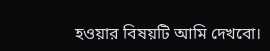হওয়ার বিষয়টি আমি দেখবো।